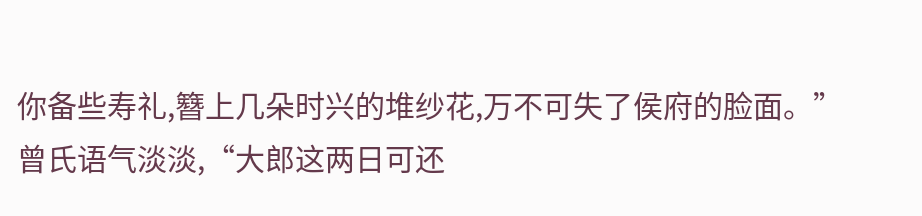你备些寿礼,簪上几朵时兴的堆纱花,万不可失了侯府的脸面。”曾氏语气淡淡,“大郎这两日可还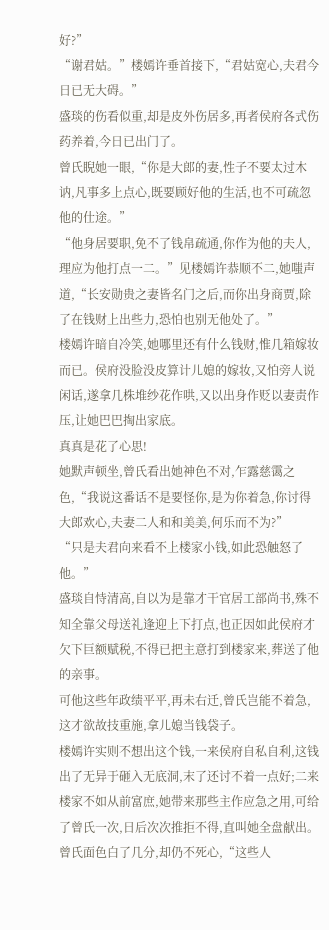好?”
“谢君姑。”楼嫣许垂首接下,“君姑宽心,夫君今日已无大碍。”
盛琰的伤看似重,却是皮外伤居多,再者侯府各式伤药养着,今日已出门了。
曾氏睨她一眼,“你是大郎的妻,性子不要太过木讷,凡事多上点心,既要顾好他的生活,也不可疏忽他的仕途。”
“他身居要职,免不了钱帛疏通,你作为他的夫人,理应为他打点一二。”见楼嫣许恭顺不二,她嗤声道,“长安勋贵之妻皆名门之后,而你出身商贾,除了在钱财上出些力,恐怕也别无他处了。”
楼嫣许暗自冷笑,她哪里还有什么钱财,惟几箱嫁妆而已。侯府没脸没皮算计儿媳的嫁妆,又怕旁人说闲话,遂拿几株堆纱花作哄,又以出身作贬以妻责作压,让她巴巴掏出家底。
真真是花了心思!
她默声顿坐,曾氏看出她神色不对,乍露慈霭之色,“我说这番话不是要怪你,是为你着急,你讨得大郎欢心,夫妻二人和和美美,何乐而不为?”
“只是夫君向来看不上楼家小钱,如此恐触怒了他。”
盛琰自恃清高,自以为是靠才干官居工部尚书,殊不知全靠父母送礼逢迎上下打点,也正因如此侯府才欠下巨额赋税,不得已把主意打到楼家来,葬送了他的亲事。
可他这些年政绩平平,再未右迁,曾氏岂能不着急,这才欲故技重施,拿儿媳当钱袋子。
楼嫣许实则不想出这个钱,一来侯府自私自利,这钱出了无异于砸入无底洞,末了还讨不着一点好;二来楼家不如从前富庶,她带来那些主作应急之用,可给了曾氏一次,日后次次推拒不得,直叫她全盘献出。
曾氏面色白了几分,却仍不死心,“这些人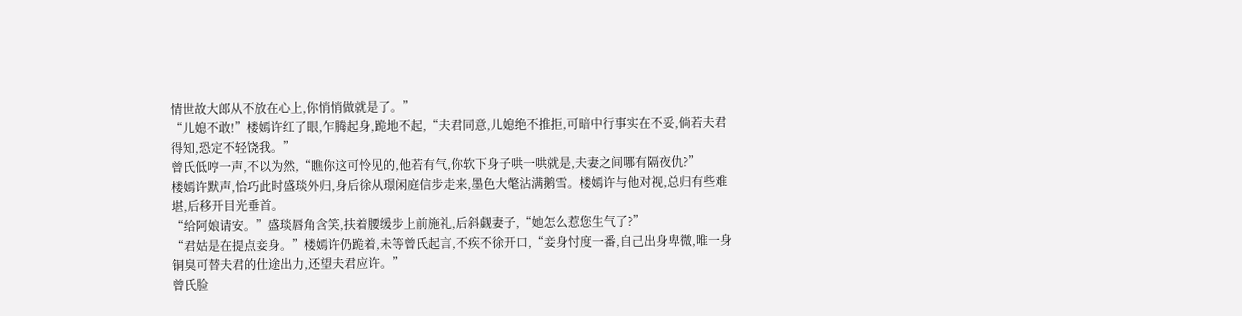情世故大郎从不放在心上,你悄悄做就是了。”
“儿媳不敢!”楼嫣许红了眼,乍腾起身,跪地不起,“夫君同意,儿媳绝不推拒,可暗中行事实在不妥,倘若夫君得知,恐定不轻饶我。”
曾氏低哼一声,不以为然,“瞧你这可怜见的,他若有气,你软下身子哄一哄就是,夫妻之间哪有隔夜仇?”
楼嫣许默声,恰巧此时盛琰外归,身后徐从璟闲庭信步走来,墨色大氅沾满鹅雪。楼嫣许与他对视,总归有些难堪,后移开目光垂首。
“给阿娘请安。”盛琰唇角含笑,扶着腰缓步上前施礼,后斜觑妻子,“她怎么惹您生气了?”
“君姑是在提点妾身。”楼嫣许仍跪着,未等曾氏起言,不疾不徐开口,“妾身忖度一番,自己出身卑微,唯一身铜臭可替夫君的仕途出力,还望夫君应许。”
曾氏脸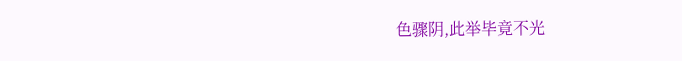色骤阴,此举毕竟不光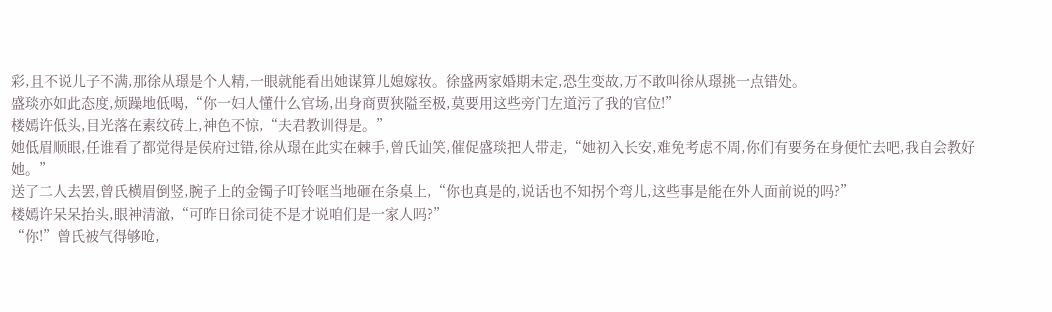彩,且不说儿子不满,那徐从璟是个人精,一眼就能看出她谋算儿媳嫁妆。徐盛两家婚期未定,恐生变故,万不敢叫徐从璟挑一点错处。
盛琰亦如此态度,烦躁地低喝,“你一妇人懂什么官场,出身商贾狭隘至极,莫要用这些旁门左道污了我的官位!”
楼嫣许低头,目光落在素纹砖上,神色不惊,“夫君教训得是。”
她低眉顺眼,任谁看了都觉得是侯府过错,徐从璟在此实在棘手,曾氏讪笑,催促盛琰把人带走,“她初入长安,难免考虑不周,你们有要务在身便忙去吧,我自会教好她。”
送了二人去罢,曾氏横眉倒竖,腕子上的金镯子叮铃哐当地砸在条桌上,“你也真是的,说话也不知拐个弯儿,这些事是能在外人面前说的吗?”
楼嫣许呆呆抬头,眼神清澈,“可昨日徐司徒不是才说咱们是一家人吗?”
“你!”曾氏被气得够呛,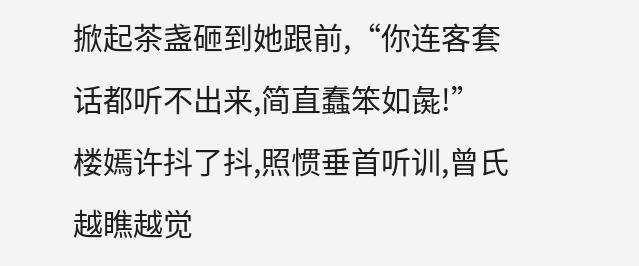掀起茶盏砸到她跟前,“你连客套话都听不出来,简直蠢笨如彘!”
楼嫣许抖了抖,照惯垂首听训,曾氏越瞧越觉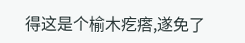得这是个榆木疙瘩,遂免了